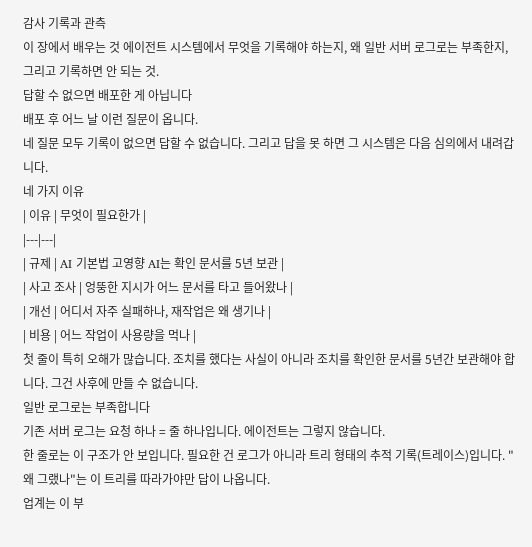감사 기록과 관측
이 장에서 배우는 것 에이전트 시스템에서 무엇을 기록해야 하는지, 왜 일반 서버 로그로는 부족한지, 그리고 기록하면 안 되는 것.
답할 수 없으면 배포한 게 아닙니다
배포 후 어느 날 이런 질문이 옵니다.
네 질문 모두 기록이 없으면 답할 수 없습니다. 그리고 답을 못 하면 그 시스템은 다음 심의에서 내려갑니다.
네 가지 이유
| 이유 | 무엇이 필요한가 |
|---|---|
| 규제 | AI 기본법 고영향 AI는 확인 문서를 5년 보관 |
| 사고 조사 | 엉뚱한 지시가 어느 문서를 타고 들어왔나 |
| 개선 | 어디서 자주 실패하나, 재작업은 왜 생기나 |
| 비용 | 어느 작업이 사용량을 먹나 |
첫 줄이 특히 오해가 많습니다. 조치를 했다는 사실이 아니라 조치를 확인한 문서를 5년간 보관해야 합니다. 그건 사후에 만들 수 없습니다.
일반 로그로는 부족합니다
기존 서버 로그는 요청 하나 = 줄 하나입니다. 에이전트는 그렇지 않습니다.
한 줄로는 이 구조가 안 보입니다. 필요한 건 로그가 아니라 트리 형태의 추적 기록(트레이스)입니다. "왜 그랬나"는 이 트리를 따라가야만 답이 나옵니다.
업계는 이 부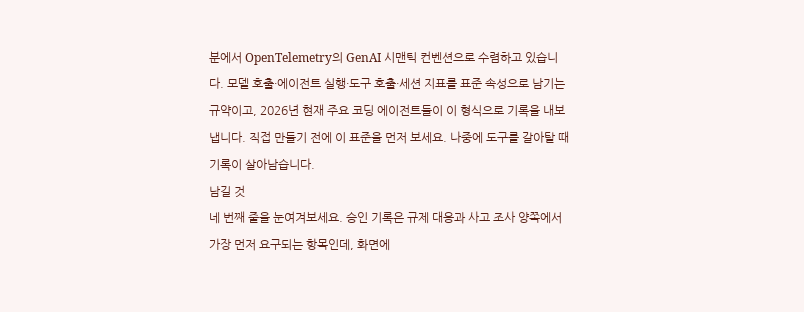분에서 OpenTelemetry의 GenAI 시맨틱 컨벤션으로 수렴하고 있습니다. 모델 호출·에이전트 실행·도구 호출·세션 지표를 표준 속성으로 남기는 규약이고, 2026년 현재 주요 코딩 에이전트들이 이 형식으로 기록을 내보냅니다. 직접 만들기 전에 이 표준을 먼저 보세요. 나중에 도구를 갈아탈 때 기록이 살아남습니다.
남길 것
네 번째 줄을 눈여겨보세요. 승인 기록은 규제 대응과 사고 조사 양쪽에서 가장 먼저 요구되는 항목인데, 화면에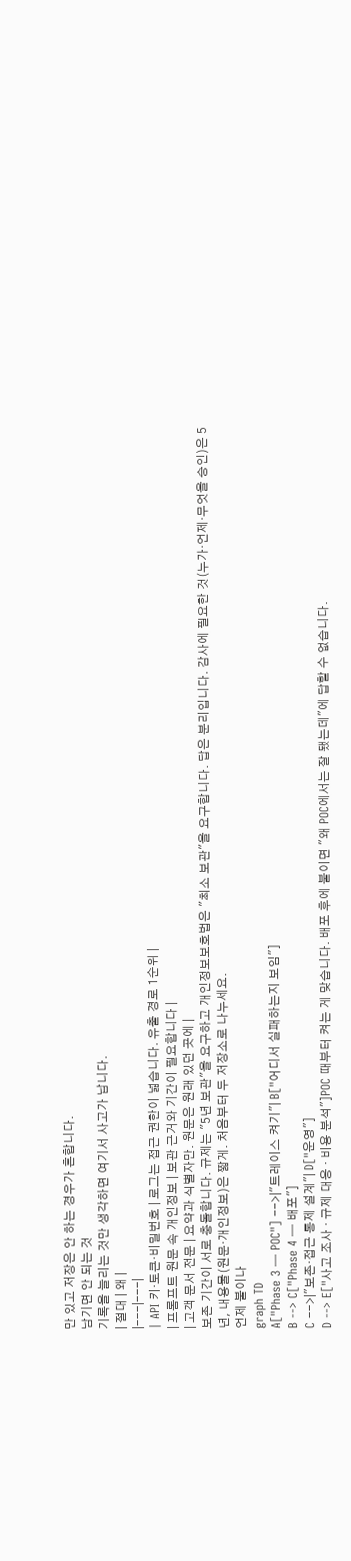만 있고 저장은 안 하는 경우가 흔합니다.
남기면 안 되는 것
기록을 늘리는 것만 생각하면 여기서 사고가 납니다.
| 절대 | 왜 |
|---|---|
| API 키·토큰·비밀번호 | 로그는 접근 권한이 넓습니다. 유출 경로 1순위 |
| 프롬프트 원문 속 개인정보 | 보관 근거와 기간이 필요합니다 |
| 고객 문서 전문 | 요약과 식별자만. 원문은 원래 있던 곳에 |
보존 기간이 서로 충돌합니다. 규제는 "5년 보관"을 요구하고 개인정보보호법은 "최소 보관"을 요구합니다. 답은 분리입니다. 감사에 필요한 것(누가·언제·무엇을 승인)은 5년, 내용물(원문·개인정보)은 짧게. 처음부터 두 저장소로 나누세요.
언제 붙이나
graph TD
A["Phase 3 — POC"] -->|"트레이스 켜기"| B["어디서 실패하는지 보임"]
B --> C["Phase 4 — 배포"]
C -->|"보존·접근 통제 설계"| D["운영"]
D --> E["사고 조사 · 규제 대응 · 비용 분석"]POC 때부터 켜는 게 맞습니다. 배포 후에 붙이면 "왜 POC에서는 잘 됐는데"에 답할 수 없습니다.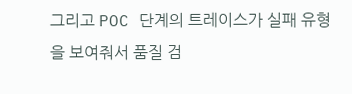그리고 POC 단계의 트레이스가 실패 유형을 보여줘서 품질 검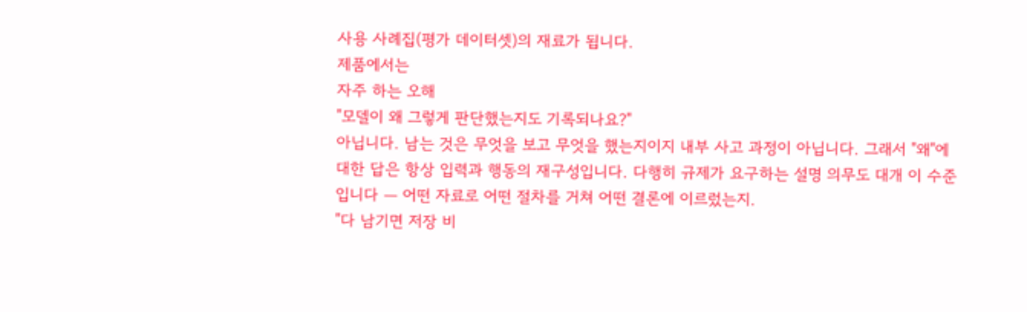사용 사례집(평가 데이터셋)의 재료가 됩니다.
제품에서는
자주 하는 오해
"모델이 왜 그렇게 판단했는지도 기록되나요?"
아닙니다. 남는 것은 무엇을 보고 무엇을 했는지이지 내부 사고 과정이 아닙니다. 그래서 "왜"에 대한 답은 항상 입력과 행동의 재구성입니다. 다행히 규제가 요구하는 설명 의무도 대개 이 수준입니다 — 어떤 자료로 어떤 절차를 거쳐 어떤 결론에 이르렀는지.
"다 남기면 저장 비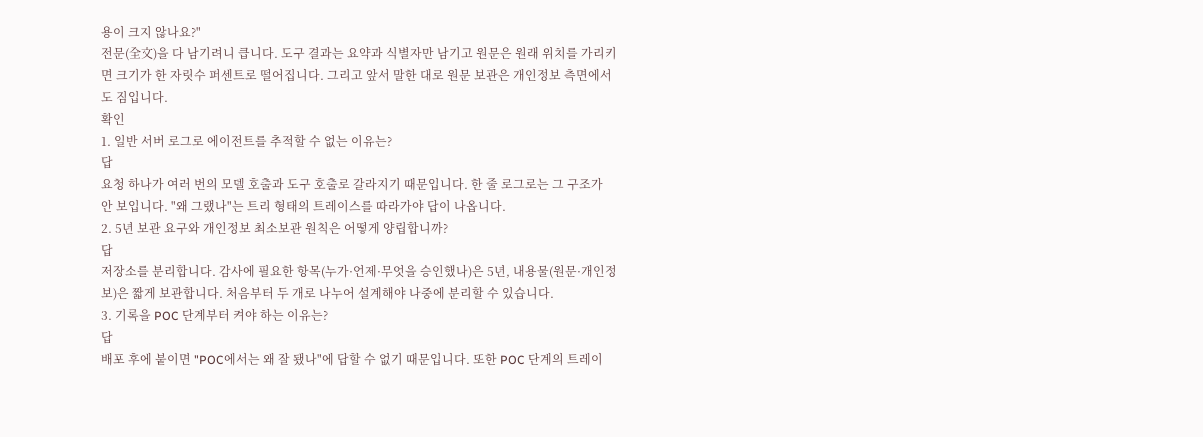용이 크지 않나요?"
전문(全文)을 다 남기려니 큽니다. 도구 결과는 요약과 식별자만 남기고 원문은 원래 위치를 가리키면 크기가 한 자릿수 퍼센트로 떨어집니다. 그리고 앞서 말한 대로 원문 보관은 개인정보 측면에서도 짐입니다.
확인
1. 일반 서버 로그로 에이전트를 추적할 수 없는 이유는?
답
요청 하나가 여러 번의 모델 호출과 도구 호출로 갈라지기 때문입니다. 한 줄 로그로는 그 구조가 안 보입니다. "왜 그랬나"는 트리 형태의 트레이스를 따라가야 답이 나옵니다.
2. 5년 보관 요구와 개인정보 최소보관 원칙은 어떻게 양립합니까?
답
저장소를 분리합니다. 감사에 필요한 항목(누가·언제·무엇을 승인했나)은 5년, 내용물(원문·개인정보)은 짧게 보관합니다. 처음부터 두 개로 나누어 설계해야 나중에 분리할 수 있습니다.
3. 기록을 POC 단계부터 켜야 하는 이유는?
답
배포 후에 붙이면 "POC에서는 왜 잘 됐나"에 답할 수 없기 때문입니다. 또한 POC 단계의 트레이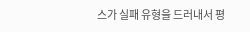스가 실패 유형을 드러내서 평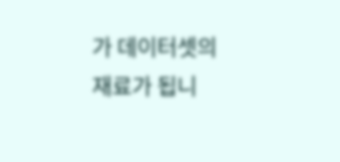가 데이터셋의 재료가 됩니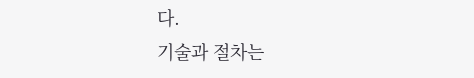다.
기술과 절차는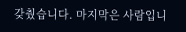갖췄습니다. 마지막은 사람입니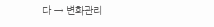다 → 변화관리